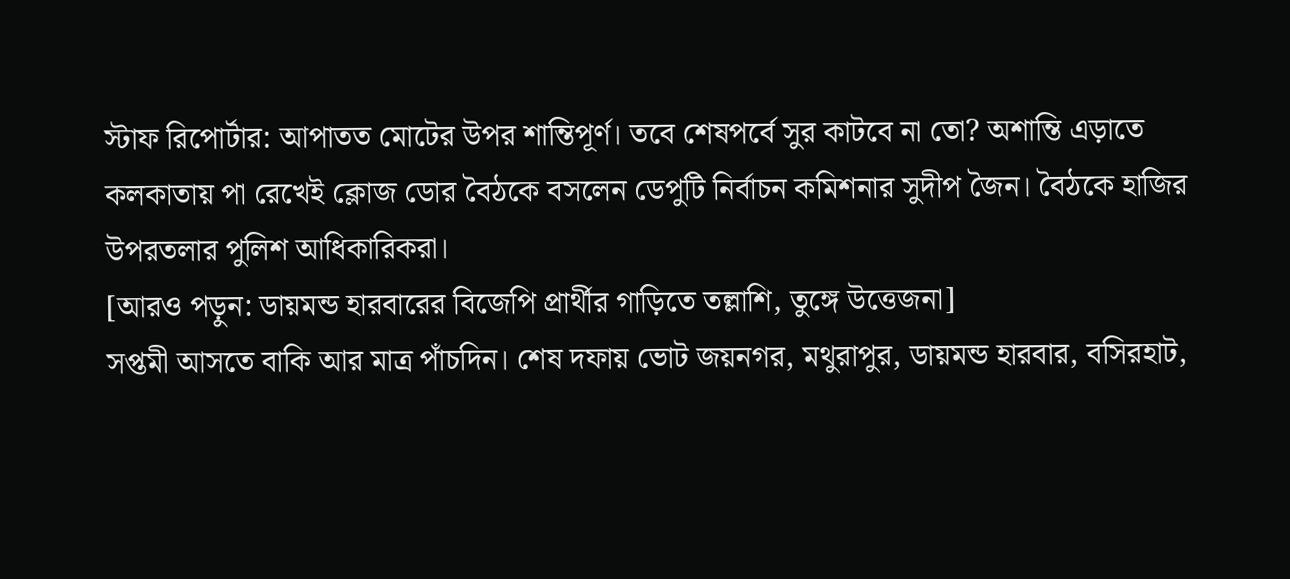স্টাফ রিপোর্টার: আপাতত মোটের উপর শান্তিপূর্ণ। তবে শেষপর্বে সুর কাটবে না তো? অশান্তি এড়াতে কলকাতায় পা রেখেই ক্লোজ ডোর বৈঠকে বসলেন ডেপুটি নির্বাচন কমিশনার সুদীপ জৈন। বৈঠকে হাজির উপরতলার পুলিশ আধিকারিকরা।
[আরও পড়ুন: ডায়মন্ড হারবারের বিজেপি প্রার্থীর গাড়িতে তল্লাশি, তুঙ্গে উত্তেজনা]
সপ্তমী আসতে বাকি আর মাত্র পাঁচদিন। শেষ দফায় ভোট জয়নগর, মথুরাপুর, ডায়মন্ড হারবার, বসিরহাট,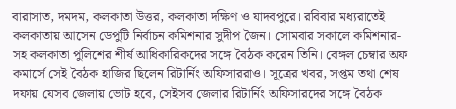বারাসাত, দমদম, কলকাতা উত্তর, কলকাতা দক্ষিণ ও যাদবপুরে। রবিবার মধ্যরাতেই কলকাতায় আসেন ডেপুটি নির্বাচন কমিশনার সুদীপ জৈন। সোমবার সকালে কমিশনার-সহ কলকাতা পুলিশের শীর্ষ আধিকারিকদের সঙ্গে বৈঠক করেন তিনি। বেঙ্গল চেম্বার অফ কমার্সে সেই বৈঠক হাজির ছিলেন রিটার্নিং অফিসাররাও। সূত্রের খবর, সপ্তম তথা শেষ দফায় যেসব জেলায় ভোট হবে, সেইসব জেলার রিটার্নিং অফিসারদের সঙ্গে বৈঠক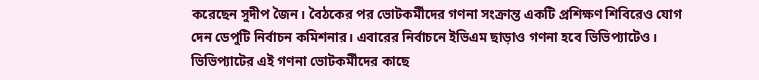করেছেন সুদীপ জৈন। বৈঠকের পর ভোটকর্মীদের গণনা সংক্রান্ত একটি প্রশিক্ষণ শিবিরেও যোগ দেন ডেপুটি নির্বাচন কমিশনার। এবারের নির্বাচনে ইভিএম ছাড়াও গণনা হবে ভিভিপ্যাটেও। ভিভিপ্যাটের এই গণনা ভোটকর্মীদের কাছে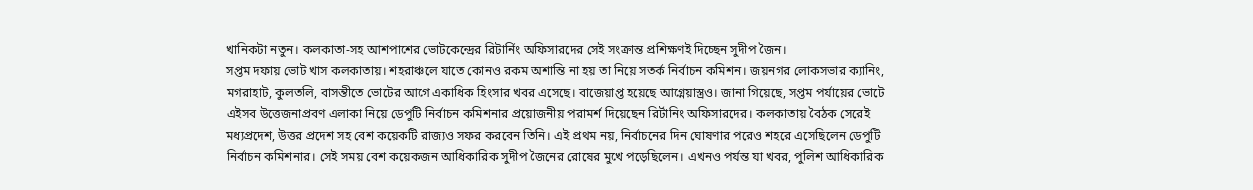খানিকটা নতুন। কলকাতা-সহ আশপাশের ভোটকেন্দ্রের রিটার্নিং অফিসারদের সেই সংক্রান্ত প্রশিক্ষণই দিচ্ছেন সুদীপ জৈন।
সপ্তম দফায় ভোট খাস কলকাতায়। শহরাঞ্চলে যাতে কোনও রকম অশান্তি না হয় তা নিয়ে সতর্ক নির্বাচন কমিশন। জয়নগর লোকসভার ক্যানিং, মগরাহাট, কুলতলি, বাসন্তীতে ভোটের আগে একাধিক হিংসার খবর এসেছে। বাজেয়াপ্ত হয়েছে আগ্নেয়াস্ত্রও। জানা গিয়েছে, সপ্তম পর্যায়ের ভোটে এইসব উত্তেজনাপ্রবণ এলাকা নিয়ে ডেপুটি নির্বাচন কমিশনার প্রয়োজনীয় পরামর্শ দিয়েছেন রির্টানিং অফিসারদের। কলকাতায় বৈঠক সেরেই মধ্যপ্রদেশ, উত্তর প্রদেশ সহ বেশ কয়েকটি রাজ্যও সফর করবেন তিনি। এই প্রথম নয়, নির্বাচনের দিন ঘোষণার পরেও শহরে এসেছিলেন ডেপুটি নির্বাচন কমিশনার। সেই সময় বেশ কয়েকজন আধিকারিক সুদীপ জৈনের রোষের মুখে পড়েছিলেন। এখনও পর্যন্ত যা খবর, পুলিশ আধিকারিক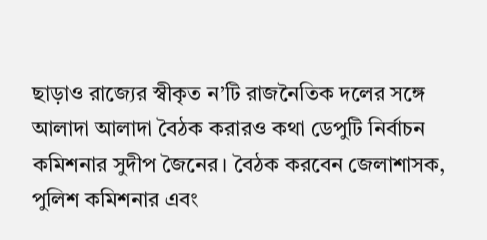ছাড়াও রাজ্যের স্বীকৃত ন’টি রাজনৈতিক দলের সঙ্গে আলাদা আলাদা বৈঠক করারও কথা ডেপুটি নির্বাচন কমিশনার সুদীপ জৈনের। বৈঠক করবেন জেলাশাসক, পুলিশ কমিশনার এবং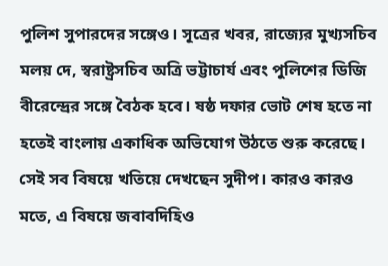পুলিশ সুপারদের সঙ্গেও। সূত্রের খবর, রাজ্যের মুখ্যসচিব মলয় দে, স্বরাষ্ট্রসচিব অত্রি ভট্টাচার্য এবং পুলিশের ডিজি বীরেন্দ্রের সঙ্গে বৈঠক হবে। ষষ্ঠ দফার ভোট শেষ হতে না হতেই বাংলায় একাধিক অভিযোগ উঠতে শুরু করেছে। সেই সব বিষয়ে খতিয়ে দেখছেন সুদীপ। কারও কারও মতে, এ বিষয়ে জবাবদিহিও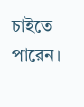চাইতে পারেন।